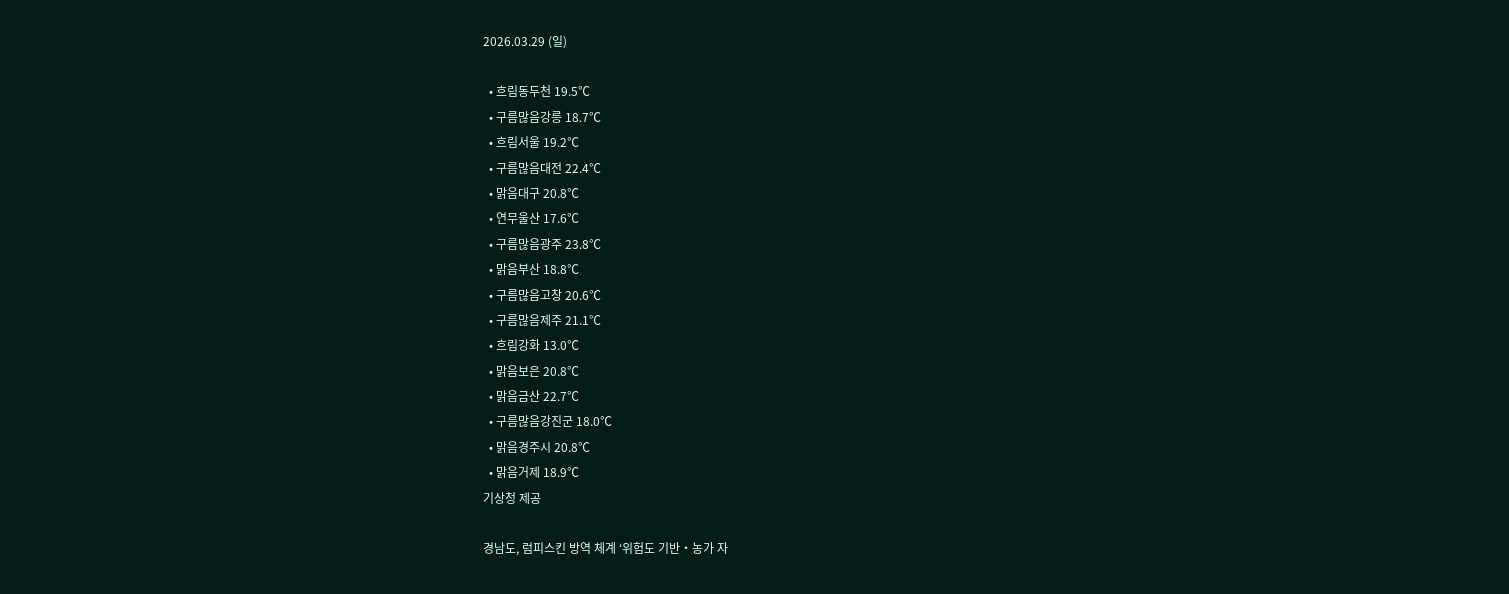2026.03.29 (일)

  • 흐림동두천 19.5℃
  • 구름많음강릉 18.7℃
  • 흐림서울 19.2℃
  • 구름많음대전 22.4℃
  • 맑음대구 20.8℃
  • 연무울산 17.6℃
  • 구름많음광주 23.8℃
  • 맑음부산 18.8℃
  • 구름많음고창 20.6℃
  • 구름많음제주 21.1℃
  • 흐림강화 13.0℃
  • 맑음보은 20.8℃
  • 맑음금산 22.7℃
  • 구름많음강진군 18.0℃
  • 맑음경주시 20.8℃
  • 맑음거제 18.9℃
기상청 제공

경남도, 럼피스킨 방역 체계 ‘위험도 기반‧농가 자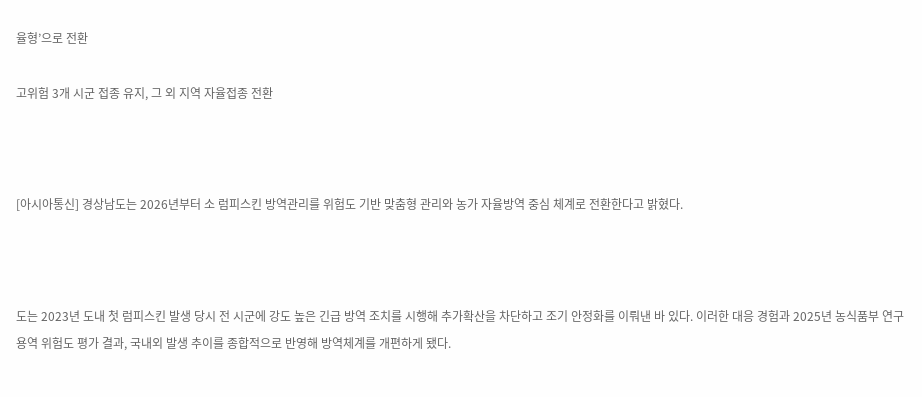율형’으로 전환

고위험 3개 시군 접종 유지, 그 외 지역 자율접종 전환



[아시아통신] 경상남도는 2026년부터 소 럼피스킨 방역관리를 위험도 기반 맞춤형 관리와 농가 자율방역 중심 체계로 전환한다고 밝혔다.



도는 2023년 도내 첫 럼피스킨 발생 당시 전 시군에 강도 높은 긴급 방역 조치를 시행해 추가확산을 차단하고 조기 안정화를 이뤄낸 바 있다. 이러한 대응 경험과 2025년 농식품부 연구용역 위험도 평가 결과, 국내외 발생 추이를 종합적으로 반영해 방역체계를 개편하게 됐다.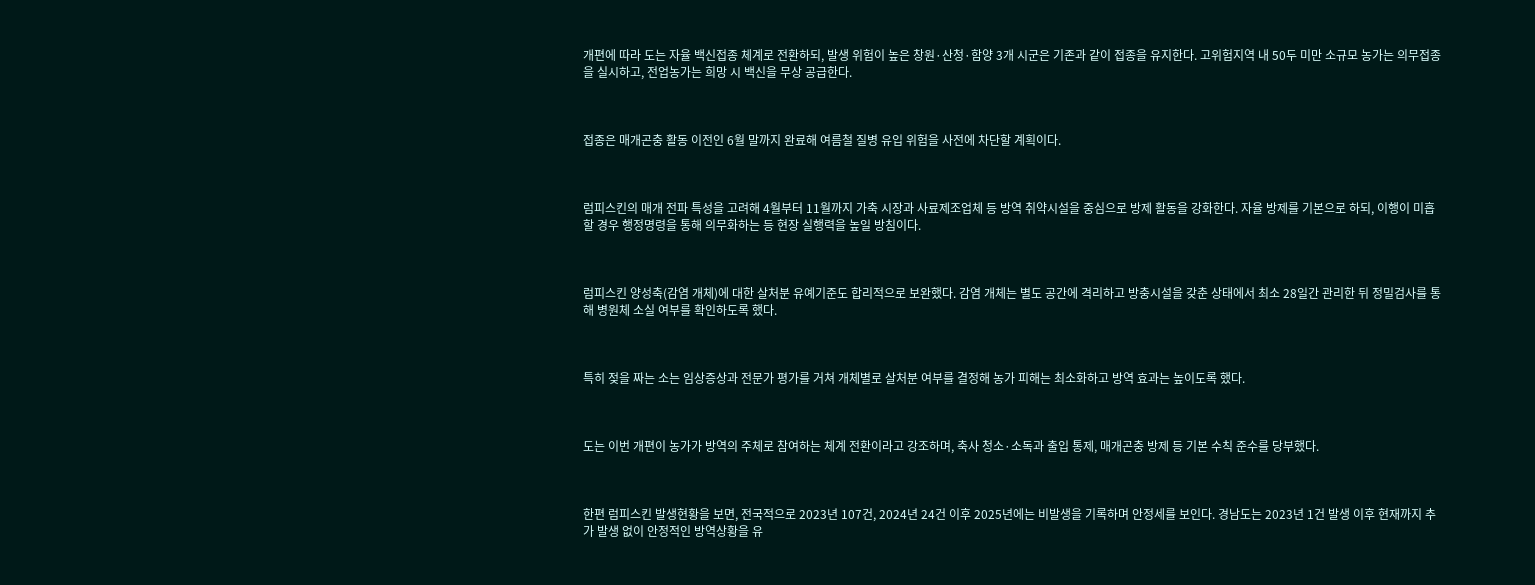개편에 따라 도는 자율 백신접종 체계로 전환하되, 발생 위험이 높은 창원·산청·함양 3개 시군은 기존과 같이 접종을 유지한다. 고위험지역 내 50두 미만 소규모 농가는 의무접종을 실시하고, 전업농가는 희망 시 백신을 무상 공급한다.



접종은 매개곤충 활동 이전인 6월 말까지 완료해 여름철 질병 유입 위험을 사전에 차단할 계획이다.



럼피스킨의 매개 전파 특성을 고려해 4월부터 11월까지 가축 시장과 사료제조업체 등 방역 취약시설을 중심으로 방제 활동을 강화한다. 자율 방제를 기본으로 하되, 이행이 미흡할 경우 행정명령을 통해 의무화하는 등 현장 실행력을 높일 방침이다.



럼피스킨 양성축(감염 개체)에 대한 살처분 유예기준도 합리적으로 보완했다. 감염 개체는 별도 공간에 격리하고 방충시설을 갖춘 상태에서 최소 28일간 관리한 뒤 정밀검사를 통해 병원체 소실 여부를 확인하도록 했다.



특히 젖을 짜는 소는 임상증상과 전문가 평가를 거쳐 개체별로 살처분 여부를 결정해 농가 피해는 최소화하고 방역 효과는 높이도록 했다.



도는 이번 개편이 농가가 방역의 주체로 참여하는 체계 전환이라고 강조하며, 축사 청소·소독과 출입 통제, 매개곤충 방제 등 기본 수칙 준수를 당부했다.



한편 럼피스킨 발생현황을 보면, 전국적으로 2023년 107건, 2024년 24건 이후 2025년에는 비발생을 기록하며 안정세를 보인다. 경남도는 2023년 1건 발생 이후 현재까지 추가 발생 없이 안정적인 방역상황을 유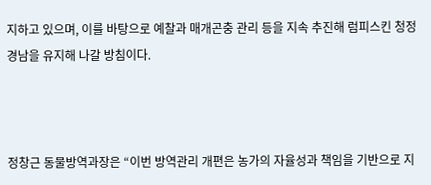지하고 있으며, 이를 바탕으로 예찰과 매개곤충 관리 등을 지속 추진해 럼피스킨 청정 경남을 유지해 나갈 방침이다.



정창근 동물방역과장은 “이번 방역관리 개편은 농가의 자율성과 책임을 기반으로 지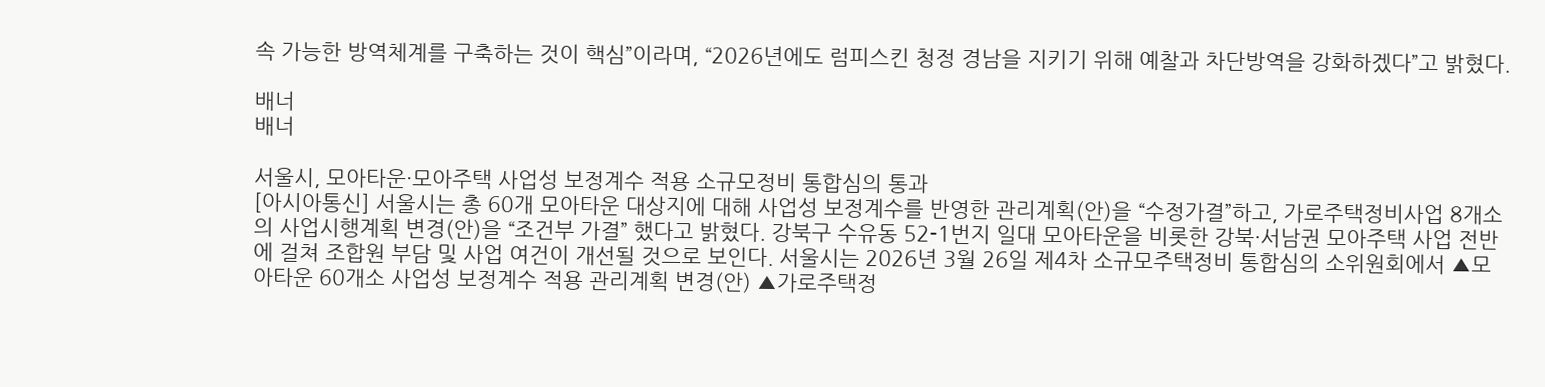속 가능한 방역체계를 구축하는 것이 핵심”이라며, “2026년에도 럼피스킨 청정 경남을 지키기 위해 예찰과 차단방역을 강화하겠다”고 밝혔다.

배너
배너

서울시, 모아타운·모아주택 사업성 보정계수 적용 소규모정비 통합심의 통과
[아시아통신] 서울시는 총 60개 모아타운 대상지에 대해 사업성 보정계수를 반영한 관리계획(안)을 “수정가결”하고, 가로주택정비사업 8개소의 사업시행계획 변경(안)을 “조건부 가결” 했다고 밝혔다. 강북구 수유동 52-1번지 일대 모아타운을 비롯한 강북·서남권 모아주택 사업 전반에 걸쳐 조합원 부담 및 사업 여건이 개선될 것으로 보인다. 서울시는 2026년 3월 26일 제4차 소규모주택정비 통합심의 소위원회에서 ▲모아타운 60개소 사업성 보정계수 적용 관리계획 변경(안) ▲가로주택정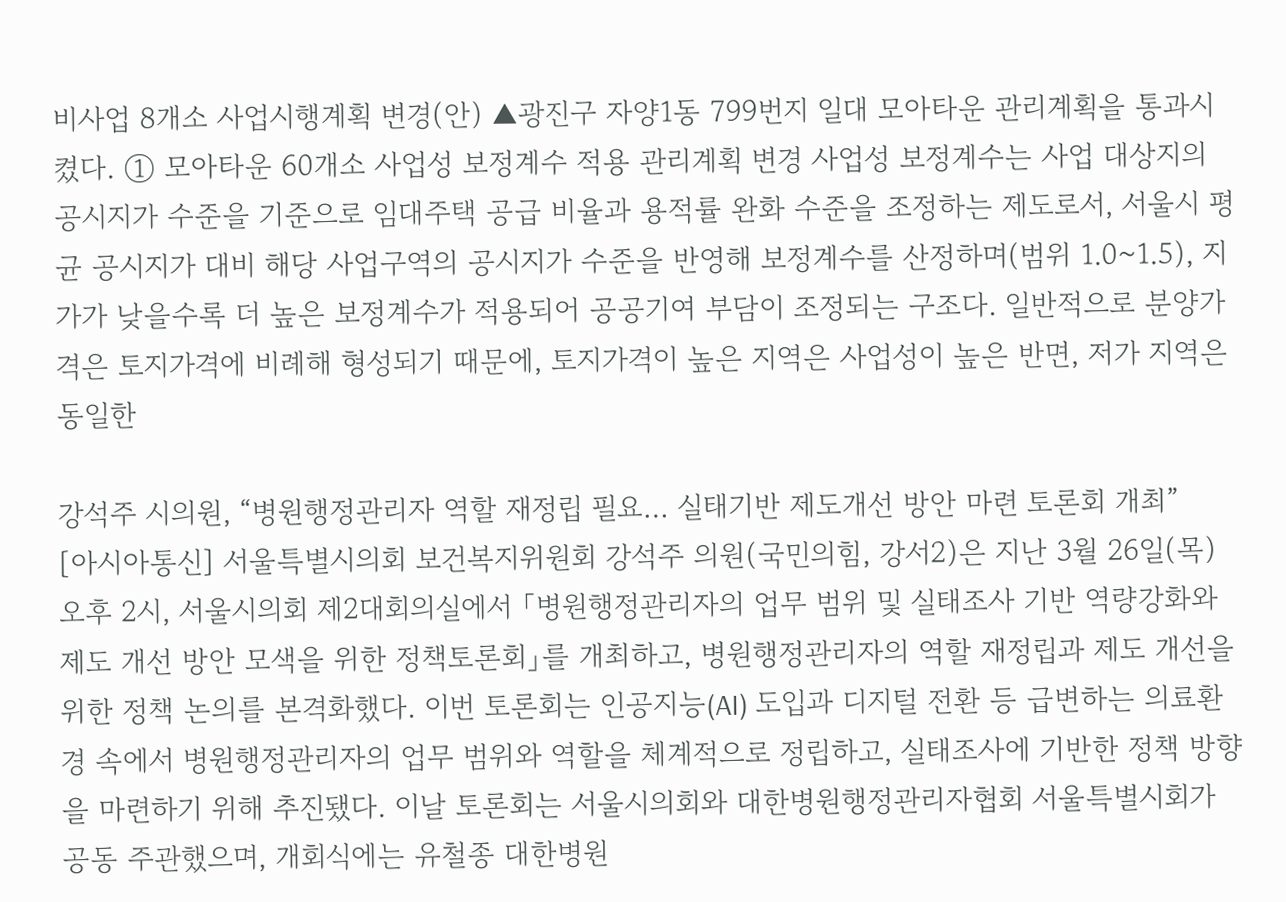비사업 8개소 사업시행계획 변경(안) ▲광진구 자양1동 799번지 일대 모아타운 관리계획을 통과시켰다. ① 모아타운 60개소 사업성 보정계수 적용 관리계획 변경 사업성 보정계수는 사업 대상지의 공시지가 수준을 기준으로 임대주택 공급 비율과 용적률 완화 수준을 조정하는 제도로서, 서울시 평균 공시지가 대비 해당 사업구역의 공시지가 수준을 반영해 보정계수를 산정하며(범위 1.0~1.5), 지가가 낮을수록 더 높은 보정계수가 적용되어 공공기여 부담이 조정되는 구조다. 일반적으로 분양가격은 토지가격에 비례해 형성되기 때문에, 토지가격이 높은 지역은 사업성이 높은 반면, 저가 지역은 동일한

강석주 시의원, “병원행정관리자 역할 재정립 필요… 실태기반 제도개선 방안 마련 토론회 개최”
[아시아통신] 서울특별시의회 보건복지위원회 강석주 의원(국민의힘, 강서2)은 지난 3월 26일(목) 오후 2시, 서울시의회 제2대회의실에서 「병원행정관리자의 업무 범위 및 실태조사 기반 역량강화와 제도 개선 방안 모색을 위한 정책토론회」를 개최하고, 병원행정관리자의 역할 재정립과 제도 개선을 위한 정책 논의를 본격화했다. 이번 토론회는 인공지능(AI) 도입과 디지털 전환 등 급변하는 의료환경 속에서 병원행정관리자의 업무 범위와 역할을 체계적으로 정립하고, 실태조사에 기반한 정책 방향을 마련하기 위해 추진됐다. 이날 토론회는 서울시의회와 대한병원행정관리자협회 서울특별시회가 공동 주관했으며, 개회식에는 유철종 대한병원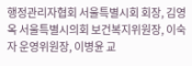행정관리자협회 서울특별시회 회장, 김영옥 서울특별시의회 보건복지위원장, 이숙자 운영위원장, 이병윤 교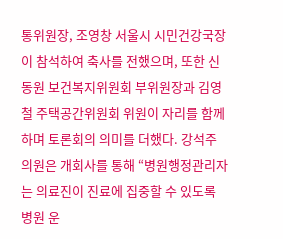통위원장, 조영창 서울시 시민건강국장 이 참석하여 축사를 전했으며, 또한 신동원 보건복지위원회 부위원장과 김영철 주택공간위원회 위원이 자리를 함께하며 토론회의 의미를 더했다. 강석주 의원은 개회사를 통해 “병원행정관리자는 의료진이 진료에 집중할 수 있도록 병원 운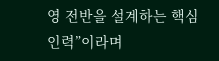영 전반을 설계하는 핵심 인력”이라며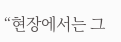“현장에서는 그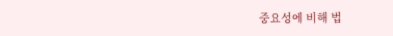중요성에 비해 법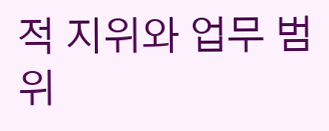적 지위와 업무 범위